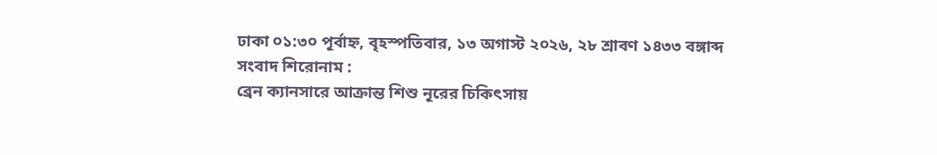ঢাকা ০১:৩০ পূর্বাহ্ন, বৃহস্পতিবার, ১৩ অগাস্ট ২০২৬, ২৮ শ্রাবণ ১৪৩৩ বঙ্গাব্দ
সংবাদ শিরোনাম :
ব্রেন ক্যানসারে আক্রান্ত শিশু নূরের চিকিৎসায়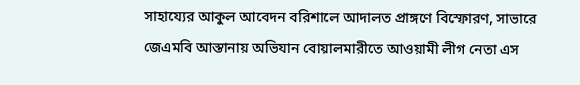সাহায্যের আকুল আবেদন বরিশালে আদালত প্রাঙ্গণে বিস্ফোরণ, সাভারে জেএমবি আস্তানায় অভিযান বোয়ালমারীতে আওয়ামী লীগ নেতা এস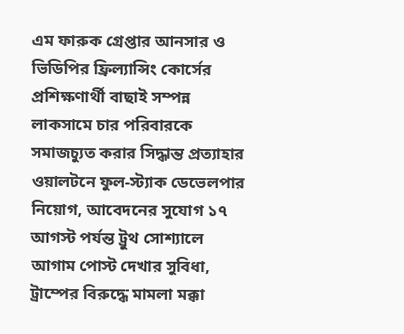এম ফারুক গ্রেপ্তার আনসার ও ভিডিপির ফ্রিল্যান্সিং কোর্সের প্রশিক্ষণার্থী বাছাই সম্পন্ন লাকসামে চার পরিবারকে সমাজচ্যুত করার সিদ্ধান্ত প্রত্যাহার ওয়ালটনে ফুল-স্ট্যাক ডেভেলপার নিয়োগ, আবেদনের সুযোগ ১৭ আগস্ট পর্যন্ত ট্রুথ সোশ্যালে আগাম পোস্ট দেখার সুবিধা, ট্রাম্পের বিরুদ্ধে মামলা মক্কা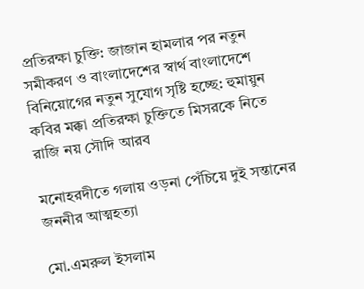প্রতিরক্ষা চুক্তি: জাজান হামলার পর নতুন সমীকরণ ও বাংলাদেশের স্বার্থ বাংলাদেশে বিনিয়োগের নতুন সুযোগ সৃষ্টি হচ্ছে: হুমায়ুন কবির মক্কা প্রতিরক্ষা চুক্তিতে মিসরকে নিতে রাজি নয় সৌদি আরব

মনোহরদীতে গলায় ওড়না পেঁচিয়ে দুই সন্তানের জননীর আত্মহত্যা

মো.এমরুল ইসলাম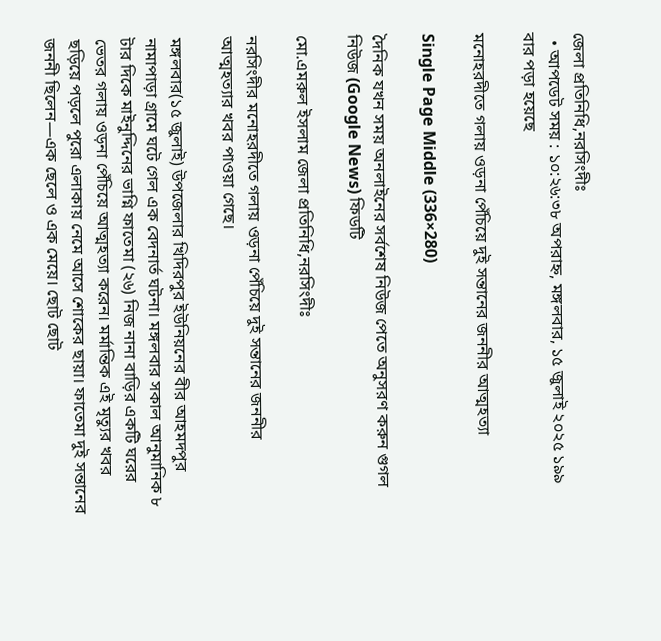জেলা প্রতিনিধি,নরসিংদীঃ
  • আপডেট সময় : ১০:২৬:৩৮ অপরাহ্ন, মঙ্গলবার, ১৫ জুলাই ২০২৫ ১৯৯ বার পড়া হয়েছে

মনোহরদীতে গলায় ওড়না পেঁচিয়ে দুই সন্তানের জননীর আত্মহত্যা

Single Page Middle (336×280)

দৈনিক যখন সময় অনলাইনের সর্বশেষ নিউজ পেতে অনুসরণ করুন গুগল নিউজ (Google News) ফিডটি

মো.এমরুল ইসলাম জেলা প্রতিনিধি,নরসিংদীঃ

নরসিংদীর মনোহরদীতে গলায় ওড়না পেঁচিয়ে দুই সন্তানের জননীর আত্মহত্যার খবর পাওয়া গেছে।

মঙ্গলবার(১৫ জুলাই) উপজেলার খিদিরপুর ইউনিয়নের বীর আহমদপুর নামাপাড়া গ্রামে ঘটে গেল এক বেদনার্ত ঘটনা। মঙ্গলবার সকাল আনুমানিক ৮ টার দিকে মাইনুদ্দিনের ভাগ্নি ফাতেমা (২৬) নিজ নানা বাড়ির একটি ঘরের ভেতর গলায় ওড়না পেঁচিয়ে আত্মহত্যা করেন। মর্মান্তিক এই মৃত্যুর খবর ছড়িয়ে পড়লে পুরো এলাকায় নেমে আসে শোকের ছায়া। ফাতেমা দুই সন্তানের জননী ছিলেন—এক ছেলে ও এক মেয়ে। ছোট ছোট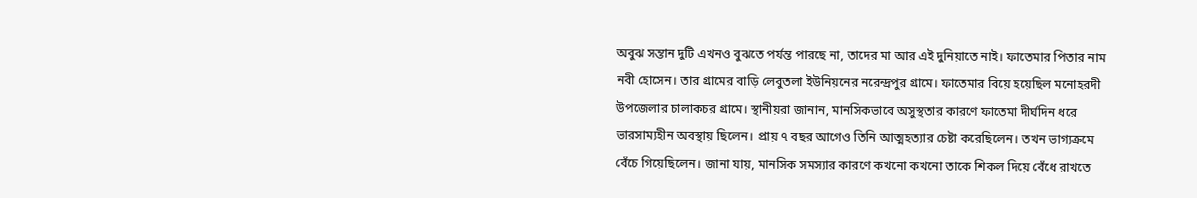অবুঝ সন্তান দুটি এখনও বুঝতে পর্যন্ত পারছে না, তাদের মা আর এই দুনিয়াতে নাই। ফাতেমার পিতার নাম নবী হোসেন। তার গ্রামের বাড়ি লেবুতলা ইউনিয়নের নরেন্দ্রপুর গ্রামে। ফাতেমার বিয়ে হয়েছিল মনোহরদী উপজেলার চালাকচর গ্রামে। স্থানীয়রা জানান, মানসিকভাবে অসুস্থতার কারণে ফাতেমা দীর্ঘদিন ধরে ভারসাম্যহীন অবস্থায় ছিলেন। প্রায় ৭ বছর আগেও তিনি আত্মহত্যার চেষ্টা করেছিলেন। তখন ভাগ্যক্রমে বেঁচে গিয়েছিলেন। জানা যায়, মানসিক সমস্যার কারণে কখনো কখনো তাকে শিকল দিয়ে বেঁধে রাখতে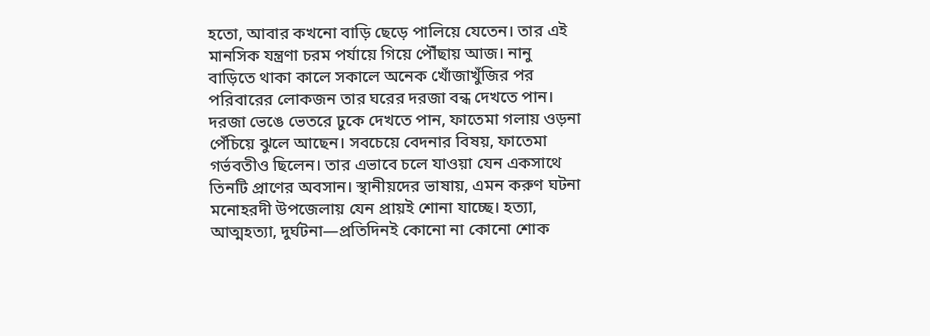হতো, আবার কখনো বাড়ি ছেড়ে পালিয়ে যেতেন। তার এই মানসিক যন্ত্রণা চরম পর্যায়ে গিয়ে পৌঁছায় আজ। নানু বাড়িতে থাকা কালে সকালে অনেক খোঁজাখুঁজির পর পরিবারের লোকজন তার ঘরের দরজা বন্ধ দেখতে পান। দরজা ভেঙে ভেতরে ঢুকে দেখতে পান, ফাতেমা গলায় ওড়না পেঁচিয়ে ঝুলে আছেন। সবচেয়ে বেদনার বিষয়, ফাতেমা গর্ভবতীও ছিলেন। তার এভাবে চলে যাওয়া যেন একসাথে তিনটি প্রাণের অবসান। স্থানীয়দের ভাষায়, এমন করুণ ঘটনা মনোহরদী উপজেলায় যেন প্রায়ই শোনা যাচ্ছে। হত্যা, আত্মহত্যা, দুর্ঘটনা—প্রতিদিনই কোনো না কোনো শোক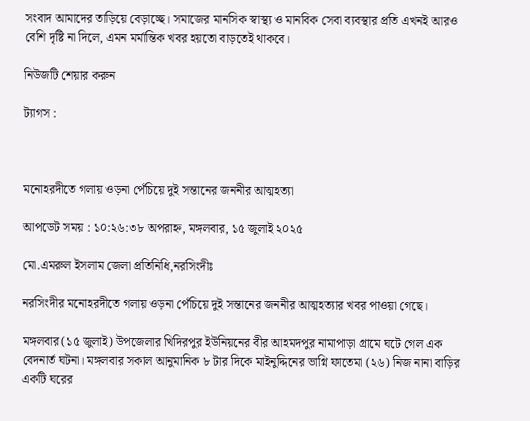সংবাদ আমাদের তাড়িয়ে বেড়াচ্ছে। সমাজের মানসিক স্বাস্থ্য ও মানবিক সেবা ব্যবস্থার প্রতি এখনই আরও বেশি দৃষ্টি না দিলে, এমন মর্মান্তিক খবর হয়তো বাড়তেই থাকবে।

নিউজটি শেয়ার করুন

ট্যাগস :



মনোহরদীতে গলায় ওড়না পেঁচিয়ে দুই সন্তানের জননীর আত্মহত্যা

আপডেট সময় : ১০:২৬:৩৮ অপরাহ্ন, মঙ্গলবার, ১৫ জুলাই ২০২৫

মো.এমরুল ইসলাম জেলা প্রতিনিধি,নরসিংদীঃ

নরসিংদীর মনোহরদীতে গলায় ওড়না পেঁচিয়ে দুই সন্তানের জননীর আত্মহত্যার খবর পাওয়া গেছে।

মঙ্গলবার(১৫ জুলাই) উপজেলার খিদিরপুর ইউনিয়নের বীর আহমদপুর নামাপাড়া গ্রামে ঘটে গেল এক বেদনার্ত ঘটনা। মঙ্গলবার সকাল আনুমানিক ৮ টার দিকে মাইনুদ্দিনের ভাগ্নি ফাতেমা (২৬) নিজ নানা বাড়ির একটি ঘরের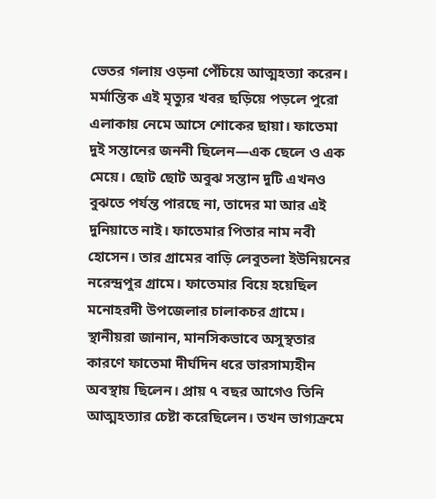ভেতর গলায় ওড়না পেঁচিয়ে আত্মহত্যা করেন। মর্মান্তিক এই মৃত্যুর খবর ছড়িয়ে পড়লে পুরো এলাকায় নেমে আসে শোকের ছায়া। ফাতেমা দুই সন্তানের জননী ছিলেন—এক ছেলে ও এক মেয়ে। ছোট ছোট অবুঝ সন্তান দুটি এখনও বুঝতে পর্যন্ত পারছে না, তাদের মা আর এই দুনিয়াতে নাই। ফাতেমার পিতার নাম নবী হোসেন। তার গ্রামের বাড়ি লেবুতলা ইউনিয়নের নরেন্দ্রপুর গ্রামে। ফাতেমার বিয়ে হয়েছিল মনোহরদী উপজেলার চালাকচর গ্রামে। স্থানীয়রা জানান, মানসিকভাবে অসুস্থতার কারণে ফাতেমা দীর্ঘদিন ধরে ভারসাম্যহীন অবস্থায় ছিলেন। প্রায় ৭ বছর আগেও তিনি আত্মহত্যার চেষ্টা করেছিলেন। তখন ভাগ্যক্রমে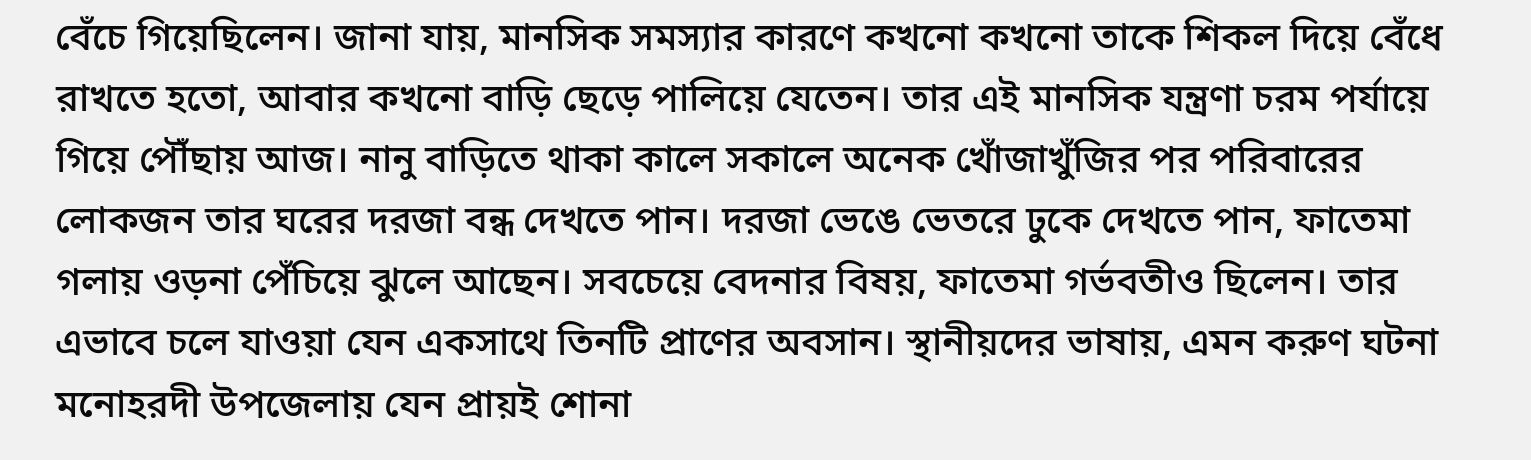বেঁচে গিয়েছিলেন। জানা যায়, মানসিক সমস্যার কারণে কখনো কখনো তাকে শিকল দিয়ে বেঁধে রাখতে হতো, আবার কখনো বাড়ি ছেড়ে পালিয়ে যেতেন। তার এই মানসিক যন্ত্রণা চরম পর্যায়ে গিয়ে পৌঁছায় আজ। নানু বাড়িতে থাকা কালে সকালে অনেক খোঁজাখুঁজির পর পরিবারের লোকজন তার ঘরের দরজা বন্ধ দেখতে পান। দরজা ভেঙে ভেতরে ঢুকে দেখতে পান, ফাতেমা গলায় ওড়না পেঁচিয়ে ঝুলে আছেন। সবচেয়ে বেদনার বিষয়, ফাতেমা গর্ভবতীও ছিলেন। তার এভাবে চলে যাওয়া যেন একসাথে তিনটি প্রাণের অবসান। স্থানীয়দের ভাষায়, এমন করুণ ঘটনা মনোহরদী উপজেলায় যেন প্রায়ই শোনা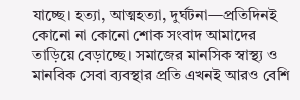যাচ্ছে। হত্যা, আত্মহত্যা, দুর্ঘটনা—প্রতিদিনই কোনো না কোনো শোক সংবাদ আমাদের তাড়িয়ে বেড়াচ্ছে। সমাজের মানসিক স্বাস্থ্য ও মানবিক সেবা ব্যবস্থার প্রতি এখনই আরও বেশি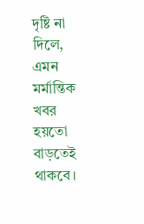দৃষ্টি না দিলে, এমন মর্মান্তিক খবর হয়তো বাড়তেই থাকবে।